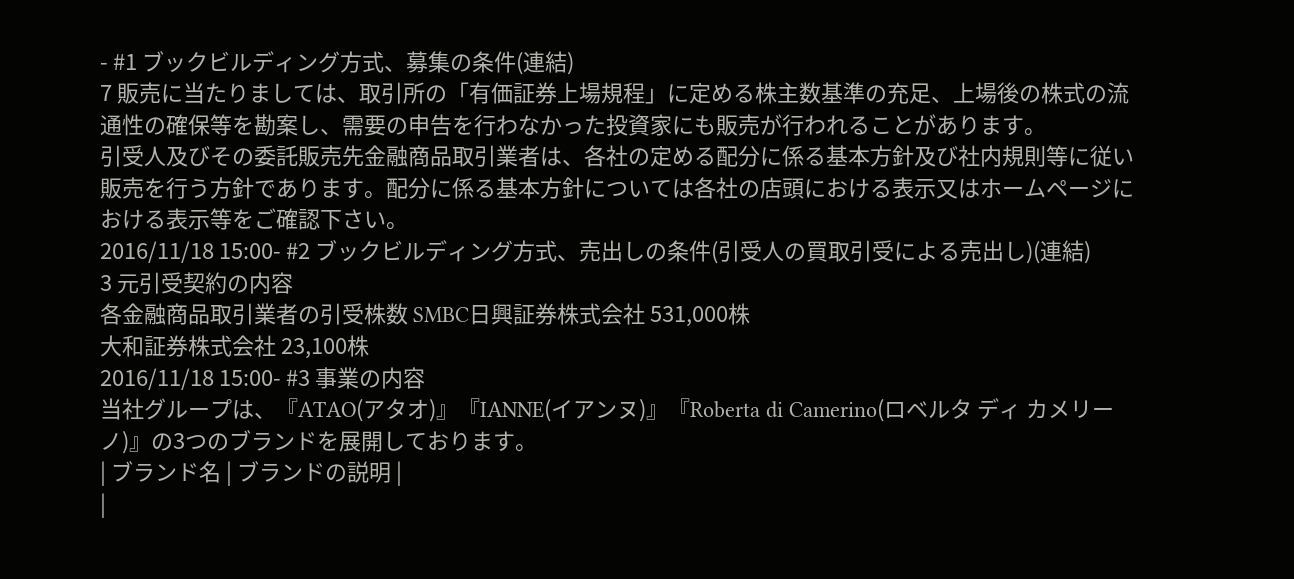- #1 ブックビルディング方式、募集の条件(連結)
7 販売に当たりましては、取引所の「有価証券上場規程」に定める株主数基準の充足、上場後の株式の流通性の確保等を勘案し、需要の申告を行わなかった投資家にも販売が行われることがあります。
引受人及びその委託販売先金融商品取引業者は、各社の定める配分に係る基本方針及び社内規則等に従い販売を行う方針であります。配分に係る基本方針については各社の店頭における表示又はホームページにおける表示等をご確認下さい。
2016/11/18 15:00- #2 ブックビルディング方式、売出しの条件(引受人の買取引受による売出し)(連結)
3 元引受契約の内容
各金融商品取引業者の引受株数 SMBC日興証券株式会社 531,000株
大和証券株式会社 23,100株
2016/11/18 15:00- #3 事業の内容
当社グループは、『ATAO(アタオ)』『IANNE(イアンヌ)』『Roberta di Camerino(ロベルタ ディ カメリーノ)』の3つのブランドを展開しております。
| ブランド名 | ブランドの説明 |
|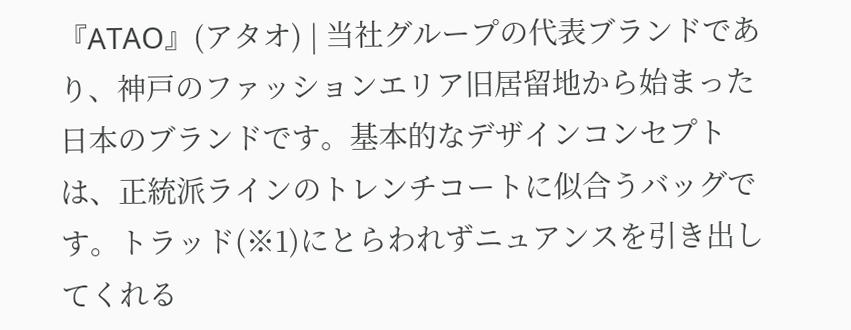『ATAO』(アタオ) | 当社グループの代表ブランドであり、神戸のファッションエリア旧居留地から始まった日本のブランドです。基本的なデザインコンセプトは、正統派ラインのトレンチコートに似合うバッグです。トラッド(※1)にとらわれずニュアンスを引き出してくれる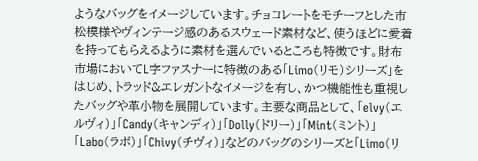ようなバッグをイメージしています。チョコレートをモチーフとした市松模様やヴィンテージ感のあるスウェード素材など、使うほどに愛着を持ってもらえるように素材を選んでいるところも特徴です。財布市場においてL字ファスナーに特徴のある「Limo(リモ)シリーズ」をはじめ、トラッド&エレガントなイメージを有し、かつ機能性も重視したバッグや革小物を展開しています。主要な商品として、「elvy(エルヴィ)」「Candy(キャンディ)」「Dolly(ドリー)」「Mint(ミント)」「Labo(ラボ)」「Chivy(チヴィ)」などのバッグのシリーズと「Limo(リ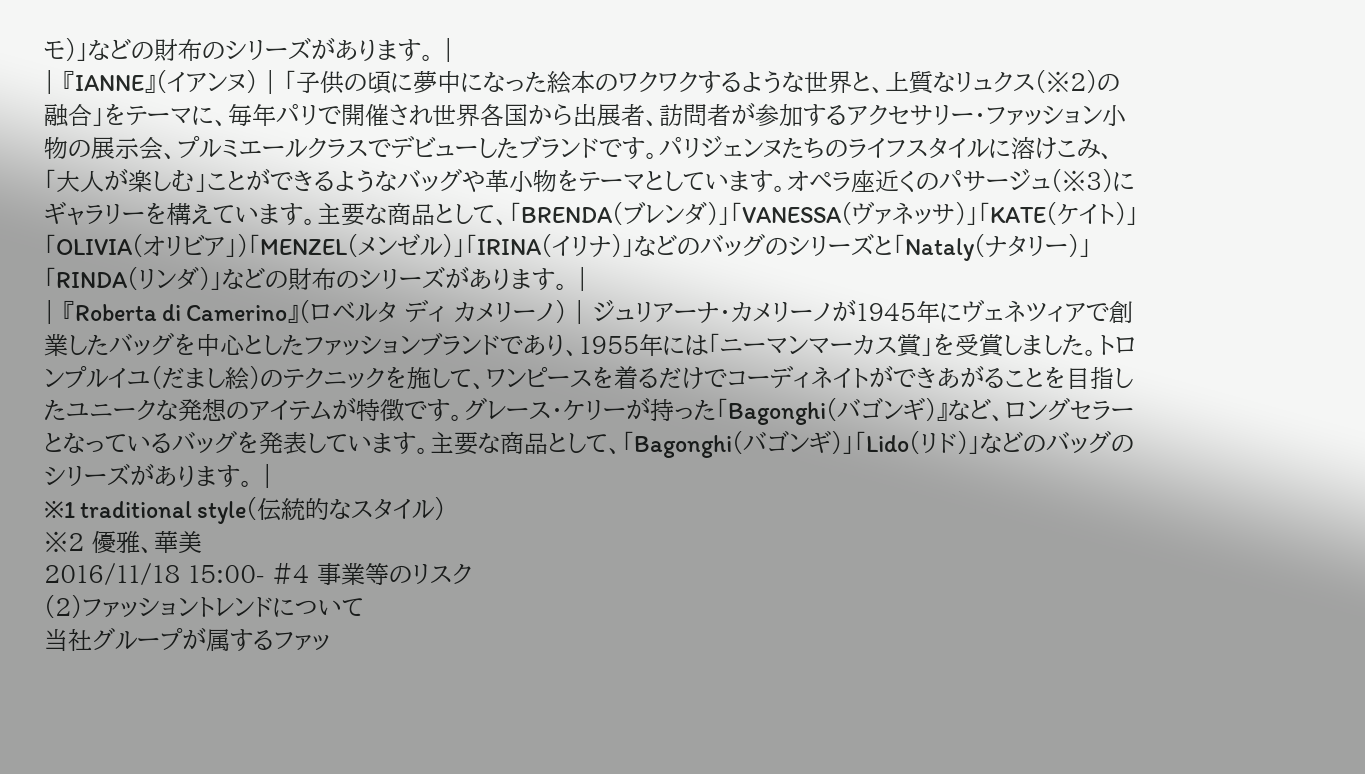モ)」などの財布のシリーズがあります。 |
| 『IANNE』(イアンヌ) | 「子供の頃に夢中になった絵本のワクワクするような世界と、上質なリュクス(※2)の融合」をテーマに、毎年パリで開催され世界各国から出展者、訪問者が参加するアクセサリー・ファッション小物の展示会、プルミエールクラスでデビューしたブランドです。パリジェンヌたちのライフスタイルに溶けこみ、「大人が楽しむ」ことができるようなバッグや革小物をテーマとしています。オペラ座近くのパサージュ(※3)にギャラリーを構えています。主要な商品として、「BRENDA(ブレンダ)」「VANESSA(ヴァネッサ)」「KATE(ケイト)」「OLIVIA(オリビア」)「MENZEL(メンゼル)」「IRINA(イリナ)」などのバッグのシリーズと「Nataly(ナタリー)」「RINDA(リンダ)」などの財布のシリーズがあります。 |
| 『Roberta di Camerino』(ロベルタ ディ カメリーノ) | ジュリアーナ・カメリーノが1945年にヴェネツィアで創業したバッグを中心としたファッションブランドであり、1955年には「ニーマンマーカス賞」を受賞しました。トロンプルイユ(だまし絵)のテクニックを施して、ワンピースを着るだけでコーディネイトができあがることを目指したユニークな発想のアイテムが特徴です。グレース・ケリーが持った「Bagonghi(バゴンギ)』など、ロングセラーとなっているバッグを発表しています。主要な商品として、「Bagonghi(バゴンギ)」「Lido(リド)」などのバッグのシリーズがあります。 |
※1 traditional style(伝統的なスタイル)
※2 優雅、華美
2016/11/18 15:00- #4 事業等のリスク
(2)ファッショントレンドについて
当社グループが属するファッ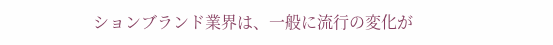ションブランド業界は、一般に流行の変化が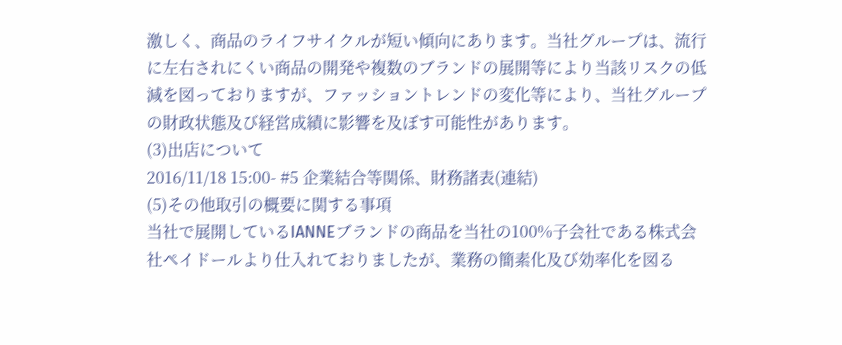激しく、商品のライフサイクルが短い傾向にあります。当社グループは、流行に左右されにくい商品の開発や複数のブランドの展開等により当該リスクの低減を図っておりますが、ファッショントレンドの変化等により、当社グループの財政状態及び経営成績に影響を及ぼす可能性があります。
(3)出店について
2016/11/18 15:00- #5 企業結合等関係、財務諸表(連結)
(5)その他取引の概要に関する事項
当社で展開しているIANNEブランドの商品を当社の100%子会社である株式会社ペイドールより仕入れておりましたが、業務の簡素化及び効率化を図る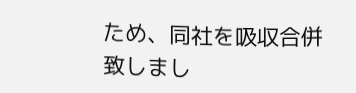ため、同社を吸収合併致しまし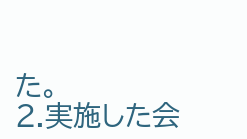た。
2.実施した会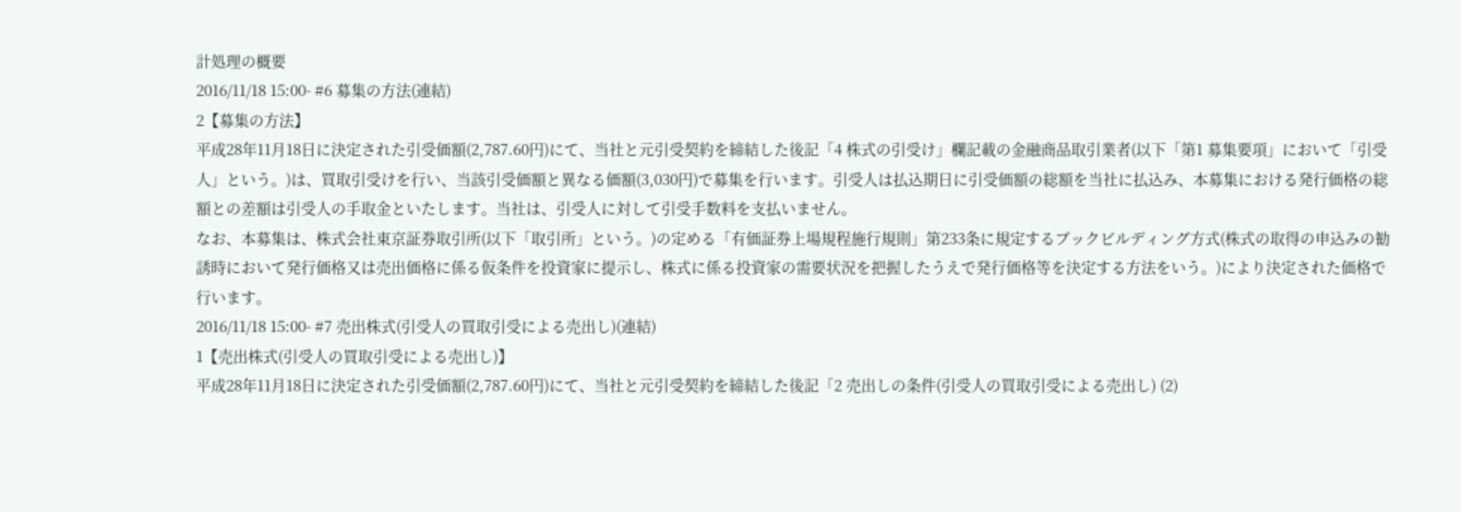計処理の概要
2016/11/18 15:00- #6 募集の方法(連結)
2【募集の方法】
平成28年11月18日に決定された引受価額(2,787.60円)にて、当社と元引受契約を締結した後記「4 株式の引受け」欄記載の金融商品取引業者(以下「第1 募集要項」において「引受人」という。)は、買取引受けを行い、当該引受価額と異なる価額(3,030円)で募集を行います。引受人は払込期日に引受価額の総額を当社に払込み、本募集における発行価格の総額との差額は引受人の手取金といたします。当社は、引受人に対して引受手数料を支払いません。
なお、本募集は、株式会社東京証券取引所(以下「取引所」という。)の定める「有価証券上場規程施行規則」第233条に規定するブックビルディング方式(株式の取得の申込みの勧誘時において発行価格又は売出価格に係る仮条件を投資家に提示し、株式に係る投資家の需要状況を把握したうえで発行価格等を決定する方法をいう。)により決定された価格で行います。
2016/11/18 15:00- #7 売出株式(引受人の買取引受による売出し)(連結)
1【売出株式(引受人の買取引受による売出し)】
平成28年11月18日に決定された引受価額(2,787.60円)にて、当社と元引受契約を締結した後記「2 売出しの条件(引受人の買取引受による売出し) (2)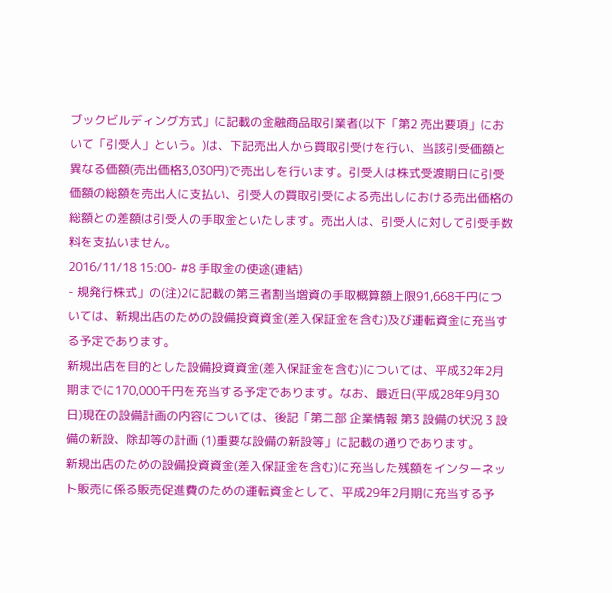ブックビルディング方式」に記載の金融商品取引業者(以下「第2 売出要項」において「引受人」という。)は、下記売出人から買取引受けを行い、当該引受価額と異なる価額(売出価格3,030円)で売出しを行います。引受人は株式受渡期日に引受価額の総額を売出人に支払い、引受人の買取引受による売出しにおける売出価格の総額との差額は引受人の手取金といたします。売出人は、引受人に対して引受手数料を支払いません。
2016/11/18 15:00- #8 手取金の使途(連結)
- 規発行株式」の(注)2に記載の第三者割当増資の手取概算額上限91,668千円については、新規出店のための設備投資資金(差入保証金を含む)及び運転資金に充当する予定であります。
新規出店を目的とした設備投資資金(差入保証金を含む)については、平成32年2月期までに170,000千円を充当する予定であります。なお、最近日(平成28年9月30日)現在の設備計画の内容については、後記「第二部 企業情報 第3 設備の状況 3 設備の新設、除却等の計画 (1)重要な設備の新設等」に記載の通りであります。
新規出店のための設備投資資金(差入保証金を含む)に充当した残額をインターネット販売に係る販売促進費のための運転資金として、平成29年2月期に充当する予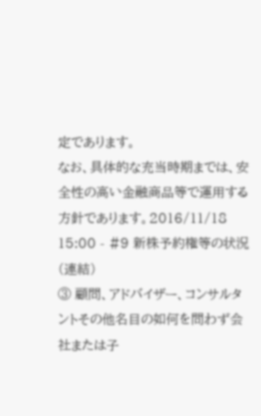定であります。
なお、具体的な充当時期までは、安全性の高い金融商品等で運用する方針であります。2016/11/18 15:00 - #9 新株予約権等の状況(連結)
③ 顧問、アドバイザー、コンサルタントその他名目の如何を問わず会社または子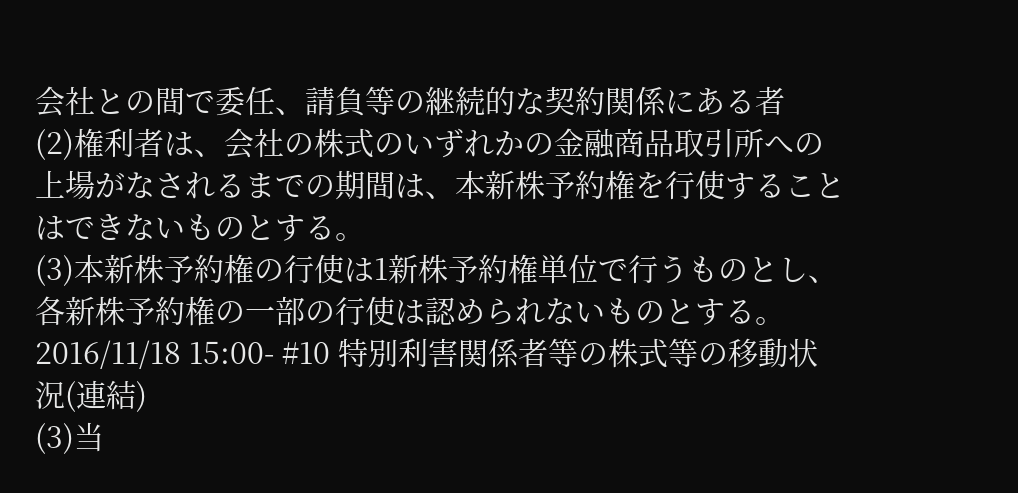会社との間で委任、請負等の継続的な契約関係にある者
(2)権利者は、会社の株式のいずれかの金融商品取引所への上場がなされるまでの期間は、本新株予約権を行使することはできないものとする。
(3)本新株予約権の行使は1新株予約権単位で行うものとし、各新株予約権の一部の行使は認められないものとする。
2016/11/18 15:00- #10 特別利害関係者等の株式等の移動状況(連結)
(3)当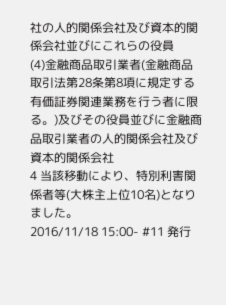社の人的関係会社及び資本的関係会社並びにこれらの役員
(4)金融商品取引業者(金融商品取引法第28条第8項に規定する有価証券関連業務を行う者に限る。)及びその役員並びに金融商品取引業者の人的関係会社及び資本的関係会社
4 当該移動により、特別利害関係者等(大株主上位10名)となりました。
2016/11/18 15:00- #11 発行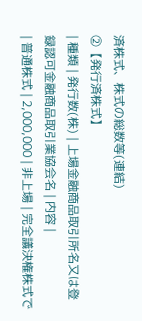済株式、株式の総数等(連結)
②【発行済株式】
| 種類 | 発行数(株) | 上場金融商品取引所名又は登録認可金融商品取引業協会名 | 内容 |
| 普通株式 | 2,000,000 | 非上場 | 完全議決権株式で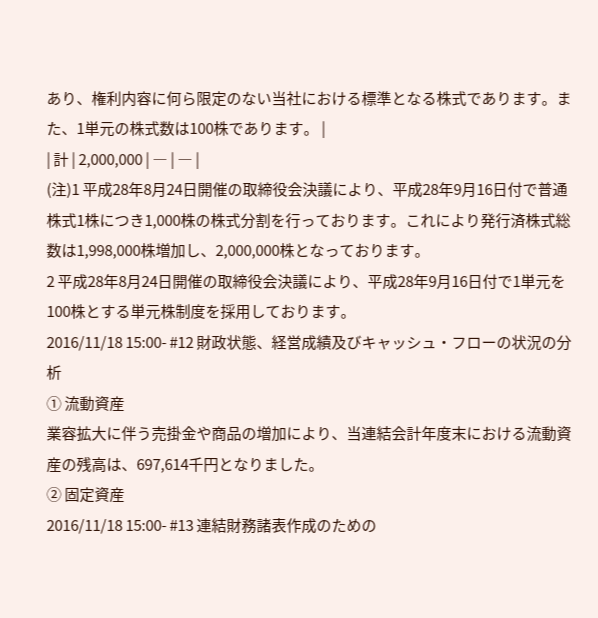あり、権利内容に何ら限定のない当社における標準となる株式であります。また、1単元の株式数は100株であります。 |
| 計 | 2,000,000 | ― | ― |
(注)1 平成28年8月24日開催の取締役会決議により、平成28年9月16日付で普通株式1株につき1,000株の株式分割を行っております。これにより発行済株式総数は1,998,000株増加し、2,000,000株となっております。
2 平成28年8月24日開催の取締役会決議により、平成28年9月16日付で1単元を100株とする単元株制度を採用しております。
2016/11/18 15:00- #12 財政状態、経営成績及びキャッシュ・フローの状況の分析
① 流動資産
業容拡大に伴う売掛金や商品の増加により、当連結会計年度末における流動資産の残高は、697,614千円となりました。
② 固定資産
2016/11/18 15:00- #13 連結財務諸表作成のための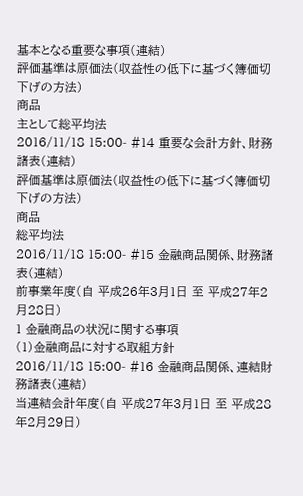基本となる重要な事項(連結)
評価基準は原価法(収益性の低下に基づく簿価切下げの方法)
商品
主として総平均法
2016/11/18 15:00- #14 重要な会計方針、財務諸表(連結)
評価基準は原価法(収益性の低下に基づく簿価切下げの方法)
商品
総平均法
2016/11/18 15:00- #15 金融商品関係、財務諸表(連結)
前事業年度(自 平成26年3月1日 至 平成27年2月28日)
1 金融商品の状況に関する事項
(1)金融商品に対する取組方針
2016/11/18 15:00- #16 金融商品関係、連結財務諸表(連結)
当連結会計年度(自 平成27年3月1日 至 平成28年2月29日)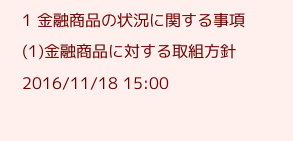1 金融商品の状況に関する事項
(1)金融商品に対する取組方針
2016/11/18 15:00